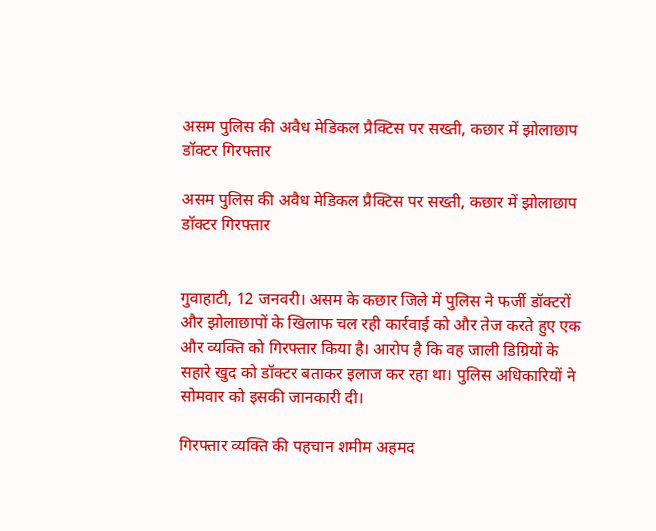असम पुलिस की अवैध मेडिकल प्रैक्टिस पर सख्ती, कछार में झोलाछाप डॉक्टर गिरफ्तार

असम पुलिस की अवैध मेडिकल प्रैक्टिस पर सख्ती, कछार में झोलाछाप डॉक्टर गिरफ्तार


गुवाहाटी, 12 जनवरी। असम के कछार जिले में पुलिस ने फर्जी डॉक्टरों और झोलाछापों के खिलाफ चल रही कार्रवाई को और तेज करते हुए एक और व्यक्ति को गिरफ्तार किया है। आरोप है कि वह जाली डिग्रियों के सहारे खुद को डॉक्टर बताकर इलाज कर रहा था। पुलिस अधिकारियों ने सोमवार को इसकी जानकारी दी।

गिरफ्तार व्यक्ति की पहचान शमीम अहमद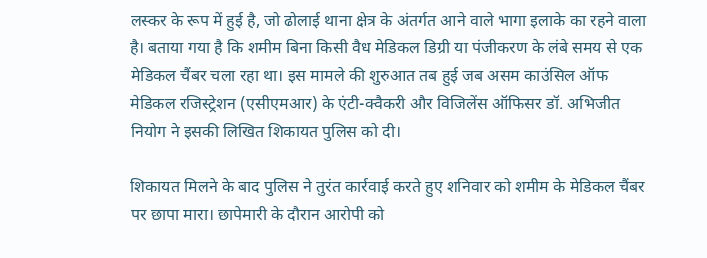लस्कर के रूप में हुई है, जो ढोलाई थाना क्षेत्र के अंतर्गत आने वाले भागा इलाके का रहने वाला है। बताया गया है कि शमीम बिना किसी वैध मेडिकल डिग्री या पंजीकरण के लंबे समय से एक मेडिकल चैंबर चला रहा था। इस मामले की शुरुआत तब हुई जब असम काउंसिल ऑफ मेडिकल रजिस्ट्रेशन (एसीएमआर) के एंटी-क्वैकरी और विजिलेंस ऑफिसर डॉ. अभिजीत नियोग ने इसकी लिखित शिकायत पुलिस को दी।

शिकायत मिलने के बाद पुलिस ने तुरंत कार्रवाई करते हुए शनिवार को शमीम के मेडिकल चैंबर पर छापा मारा। छापेमारी के दौरान आरोपी को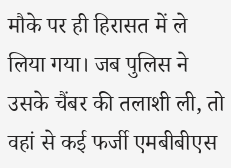मौके पर ही हिरासत में ले लिया गया। जब पुलिस ने उसके चैंबर की तलाशी ली, तो वहां से कई फर्जी एमबीबीएस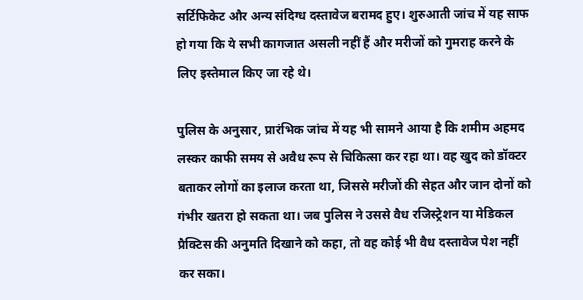सर्टिफिकेट और अन्य संदिग्ध दस्तावेज बरामद हुए। शुरुआती जांच में यह साफ हो गया कि ये सभी कागजात असली नहीं हैं और मरीजों को गुमराह करने के लिए इस्तेमाल किए जा रहे थे।

पुलिस के अनुसार, प्रारंभिक जांच में यह भी सामने आया है कि शमीम अहमद लस्कर काफी समय से अवैध रूप से चिकित्सा कर रहा था। वह खुद को डॉक्टर बताकर लोगों का इलाज करता था, जिससे मरीजों की सेहत और जान दोनों को गंभीर खतरा हो सकता था। जब पुलिस ने उससे वैध रजिस्ट्रेशन या मेडिकल प्रैक्टिस की अनुमति दिखाने को कहा, तो वह कोई भी वैध दस्तावेज पेश नहीं कर सका।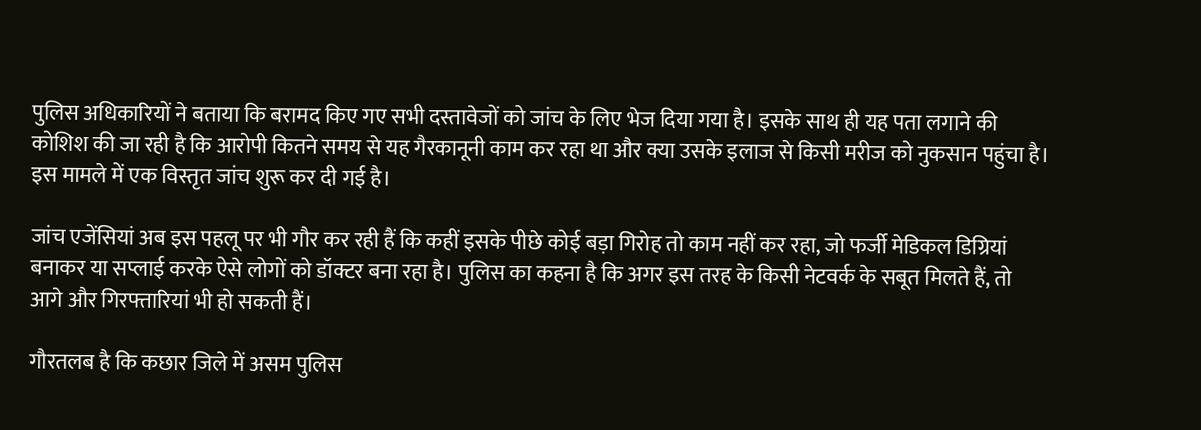पुलिस अधिकारियों ने बताया कि बरामद किए गए सभी दस्तावेजों को जांच के लिए भेज दिया गया है। इसके साथ ही यह पता लगाने की कोशिश की जा रही है कि आरोपी कितने समय से यह गैरकानूनी काम कर रहा था और क्या उसके इलाज से किसी मरीज को नुकसान पहुंचा है। इस मामले में एक विस्तृत जांच शुरू कर दी गई है।

जांच एजेंसियां अब इस पहलू पर भी गौर कर रही हैं कि कहीं इसके पीछे कोई बड़ा गिरोह तो काम नहीं कर रहा, जो फर्जी मेडिकल डिग्रियां बनाकर या सप्लाई करके ऐसे लोगों को डॉक्टर बना रहा है। पुलिस का कहना है कि अगर इस तरह के किसी नेटवर्क के सबूत मिलते हैं, तो आगे और गिरफ्तारियां भी हो सकती हैं।

गौरतलब है कि कछार जिले में असम पुलिस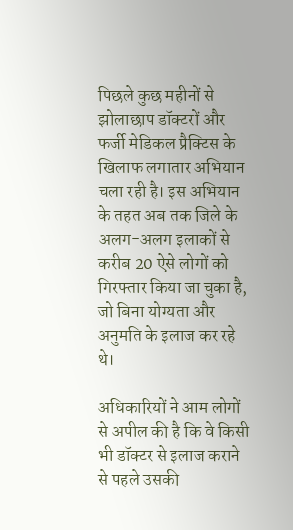पिछले कुछ महीनों से झोलाछाप डॉक्टरों और फर्जी मेडिकल प्रैक्टिस के खिलाफ लगातार अभियान चला रही है। इस अभियान के तहत अब तक जिले के अलग-अलग इलाकों से करीब 20 ऐसे लोगों को गिरफ्तार किया जा चुका है, जो बिना योग्यता और अनुमति के इलाज कर रहे थे।

अधिकारियों ने आम लोगों से अपील की है कि वे किसी भी डॉक्टर से इलाज कराने से पहले उसकी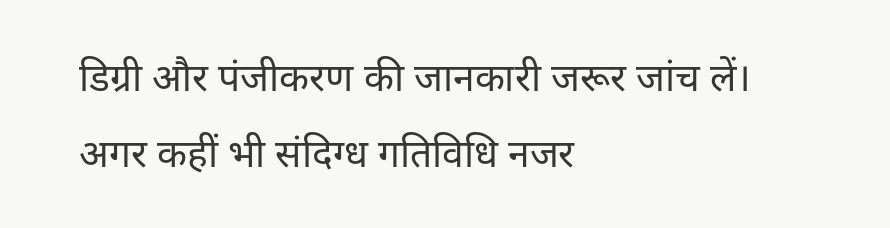डिग्री और पंजीकरण की जानकारी जरूर जांच लें। अगर कहीं भी संदिग्ध गतिविधि नजर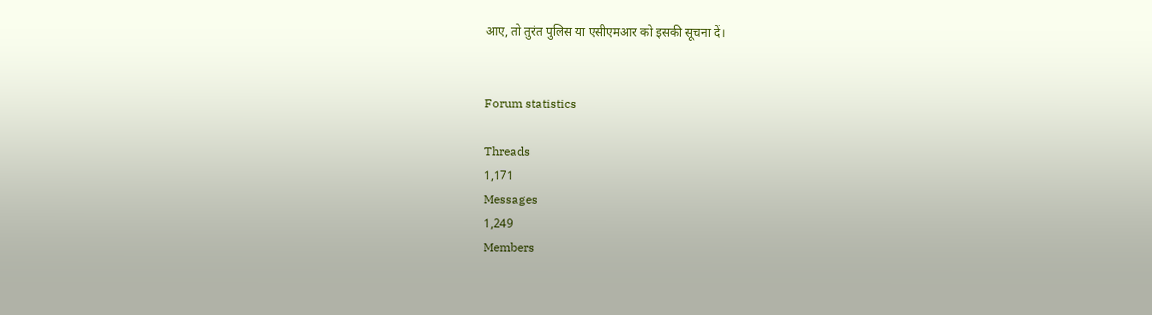आए, तो तुरंत पुलिस या एसीएमआर को इसकी सूचना दें।


Forum statistics

Threads
1,171
Messages
1,249
Members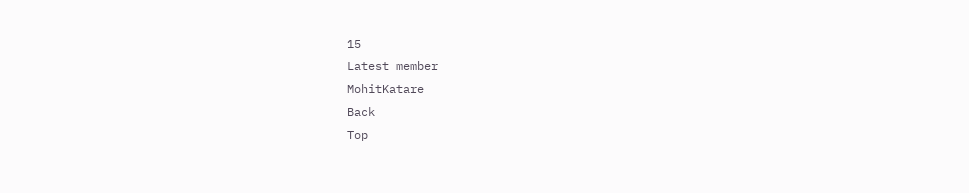15
Latest member
MohitKatare
Back
Top